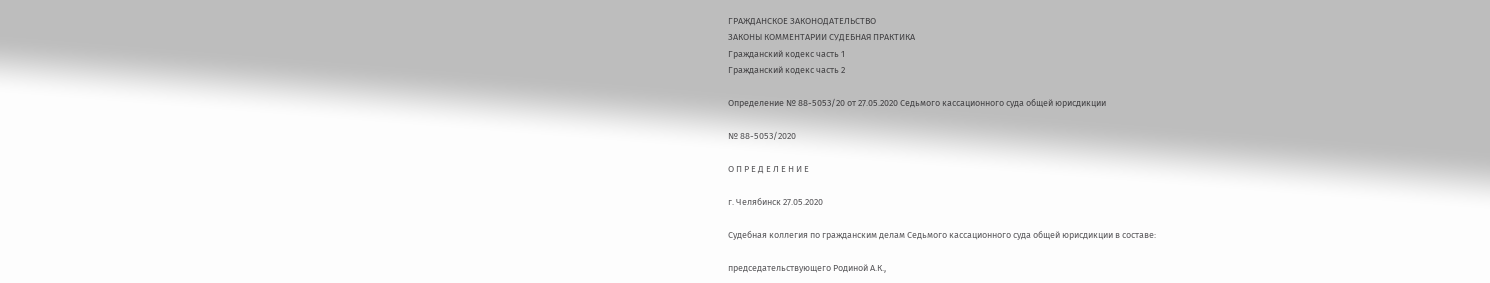ГРАЖДАНСКОЕ ЗАКОНОДАТЕЛЬСТВО
ЗАКОНЫ КОММЕНТАРИИ СУДЕБНАЯ ПРАКТИКА
Гражданский кодекс часть 1
Гражданский кодекс часть 2

Определение № 88-5053/20 от 27.05.2020 Седьмого кассационного суда общей юрисдикции

№ 88-5053/2020

О П Р Е Д Е Л Е Н И Е

г. Челябинск 27.05.2020

Судебная коллегия по гражданским делам Седьмого кассационного суда общей юрисдикции в составе:

председательствующего Родиной А.К.,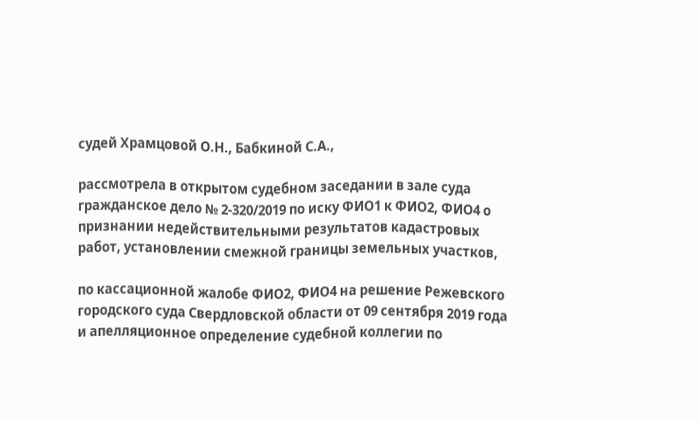судей Храмцовой О.Н., Бабкиной С.А.,

рассмотрела в открытом судебном заседании в зале суда гражданское дело № 2-320/2019 по иску ФИО1 к ФИО2, ФИО4 о признании недействительными результатов кадастровых работ, установлении смежной границы земельных участков,

по кассационной жалобе ФИО2, ФИО4 на решение Режевского городского суда Свердловской области от 09 сентября 2019 года и апелляционное определение судебной коллегии по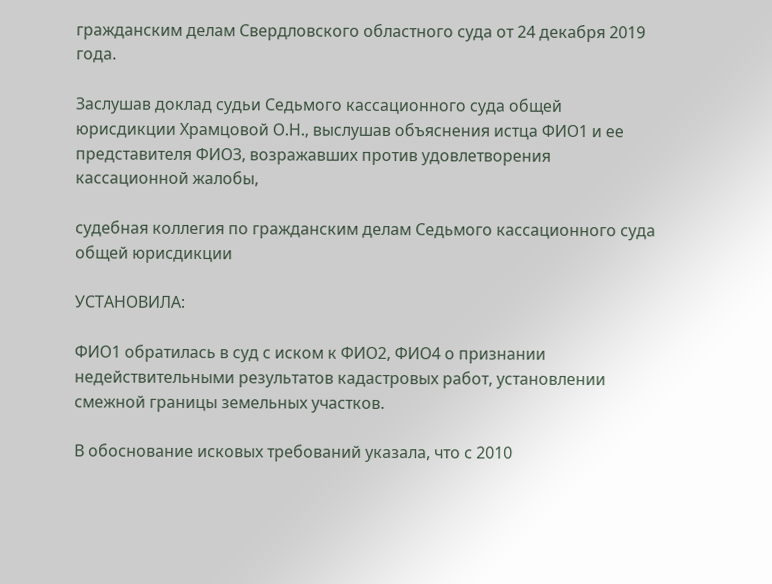гражданским делам Свердловского областного суда от 24 декабря 2019 года.

Заслушав доклад судьи Седьмого кассационного суда общей юрисдикции Храмцовой О.Н., выслушав объяснения истца ФИО1 и ее представителя ФИО3, возражавших против удовлетворения кассационной жалобы,

судебная коллегия по гражданским делам Седьмого кассационного суда общей юрисдикции

УСТАНОВИЛА:

ФИО1 обратилась в суд с иском к ФИО2, ФИО4 о признании недействительными результатов кадастровых работ, установлении смежной границы земельных участков.

В обоснование исковых требований указала, что с 2010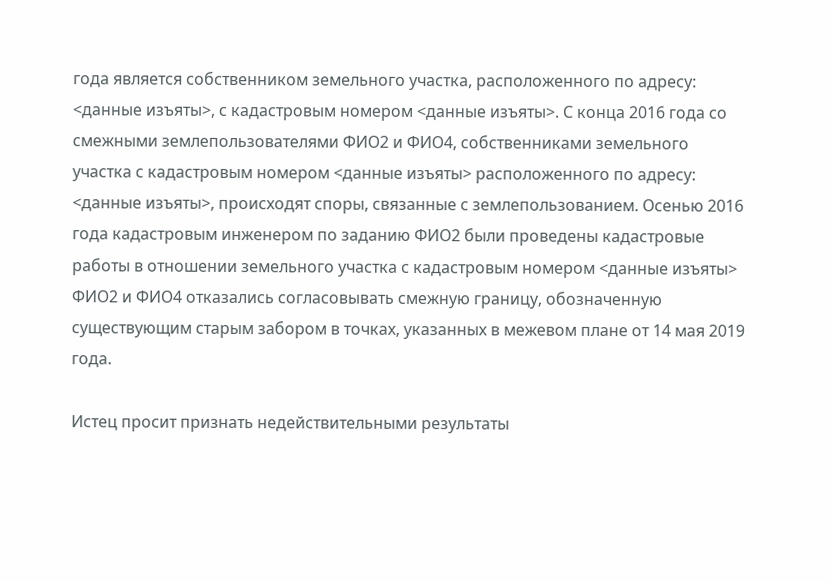года является собственником земельного участка, расположенного по адресу: <данные изъяты>, с кадастровым номером <данные изъяты>. С конца 2016 года со смежными землепользователями ФИО2 и ФИО4, собственниками земельного участка с кадастровым номером <данные изъяты> расположенного по адресу: <данные изъяты>, происходят споры, связанные с землепользованием. Осенью 2016 года кадастровым инженером по заданию ФИО2 были проведены кадастровые работы в отношении земельного участка с кадастровым номером <данные изъяты> ФИО2 и ФИО4 отказались согласовывать смежную границу, обозначенную существующим старым забором в точках, указанных в межевом плане от 14 мая 2019 года.

Истец просит признать недействительными результаты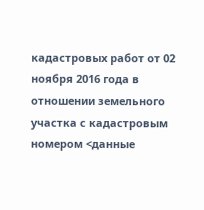кадастровых работ от 02 ноября 2016 года в отношении земельного участка с кадастровым номером <данные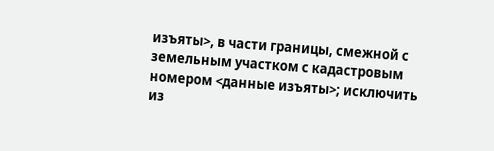изъяты>, в части границы, смежной с земельным участком с кадастровым номером <данные изъяты>; исключить из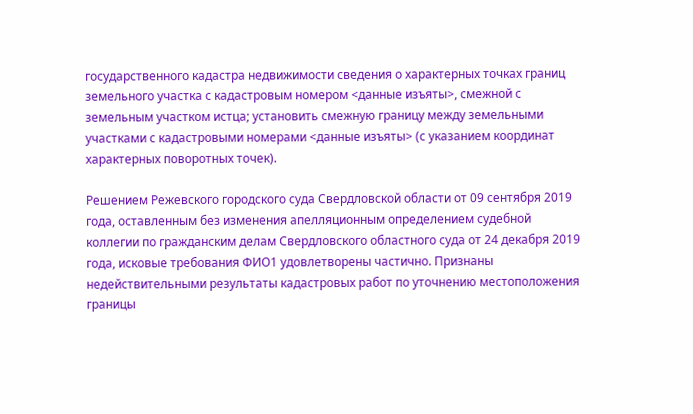государственного кадастра недвижимости сведения о характерных точках границ земельного участка с кадастровым номером <данные изъяты>, смежной с земельным участком истца; установить смежную границу между земельными участками с кадастровыми номерами <данные изъяты> (с указанием координат характерных поворотных точек).

Решением Режевского городского суда Свердловской области от 09 сентября 2019 года, оставленным без изменения апелляционным определением судебной коллегии по гражданским делам Свердловского областного суда от 24 декабря 2019 года, исковые требования ФИО1 удовлетворены частично. Признаны недействительными результаты кадастровых работ по уточнению местоположения границы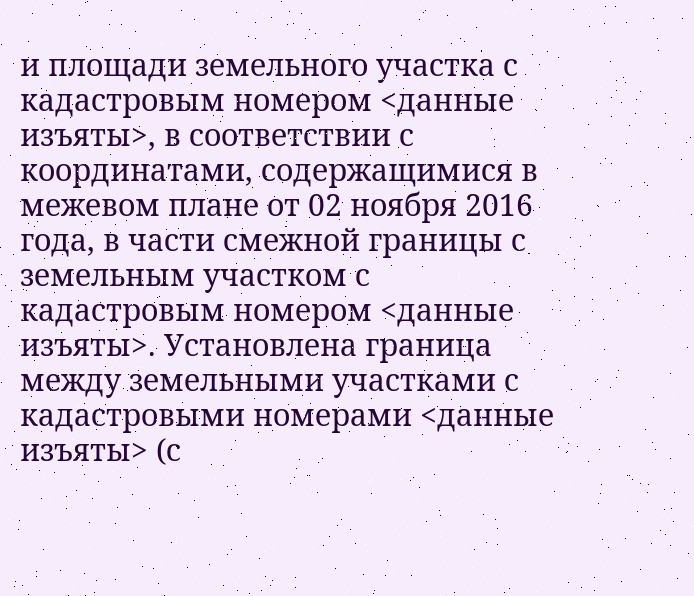и площади земельного участка с кадастровым номером <данные изъяты>, в соответствии с координатами, содержащимися в межевом плане от 02 ноября 2016 года, в части смежной границы с земельным участком с кадастровым номером <данные изъяты>. Установлена граница между земельными участками с кадастровыми номерами <данные изъяты> (с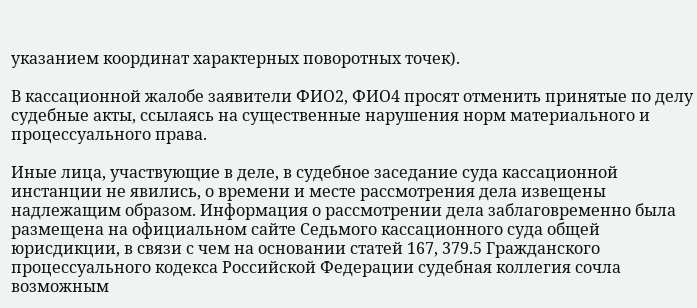указанием координат характерных поворотных точек).

В кассационной жалобе заявители ФИО2, ФИО4 просят отменить принятые по делу судебные акты, ссылаясь на существенные нарушения норм материального и процессуального права.

Иные лица, участвующие в деле, в судебное заседание суда кассационной инстанции не явились, о времени и месте рассмотрения дела извещены надлежащим образом. Информация о рассмотрении дела заблаговременно была размещена на официальном сайте Седьмого кассационного суда общей юрисдикции, в связи с чем на основании статей 167, 379.5 Гражданского процессуального кодекса Российской Федерации судебная коллегия сочла возможным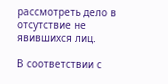рассмотреть дело в отсутствие не явившихся лиц.

В соответствии с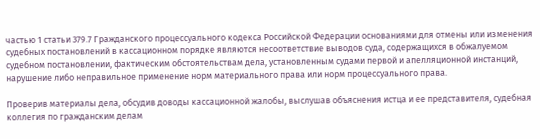частью 1 статьи 379.7 Гражданского процессуального кодекса Российской Федерации основаниями для отмены или изменения судебных постановлений в кассационном порядке являются несоответствие выводов суда, содержащихся в обжалуемом судебном постановлении, фактическим обстоятельствам дела, установленным судами первой и апелляционной инстанций, нарушение либо неправильное применение норм материального права или норм процессуального права.

Проверив материалы дела, обсудив доводы кассационной жалобы, выслушав объяснения истца и ее представителя, судебная коллегия по гражданским делам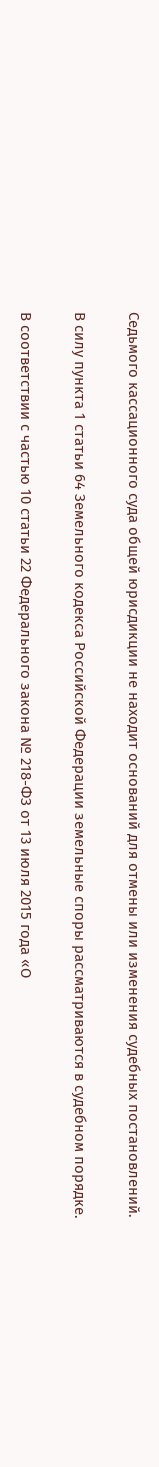Седьмого кассационного суда общей юрисдикции не находит оснований для отмены или изменения судебных постановлений.

В силу пункта 1 статьи 64 Земельного кодекса Российской Федерации земельные споры рассматриваются в судебном порядке.

В соответствии с частью 10 статьи 22 Федерального закона № 218-ФЗ от 13 июля 2015 года «О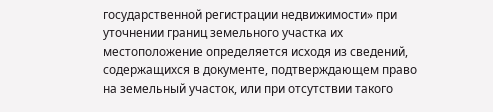государственной регистрации недвижимости» при уточнении границ земельного участка их местоположение определяется исходя из сведений, содержащихся в документе, подтверждающем право на земельный участок, или при отсутствии такого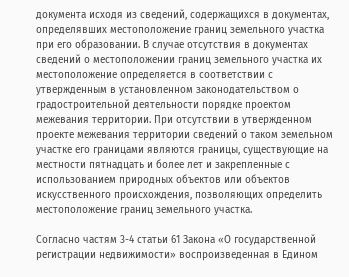документа исходя из сведений, содержащихся в документах, определявших местоположение границ земельного участка при его образовании. В случае отсутствия в документах сведений о местоположении границ земельного участка их местоположение определяется в соответствии с утвержденным в установленном законодательством о градостроительной деятельности порядке проектом межевания территории. При отсутствии в утвержденном проекте межевания территории сведений о таком земельном участке его границами являются границы, существующие на местности пятнадцать и более лет и закрепленные с использованием природных объектов или объектов искусственного происхождения, позволяющих определить местоположение границ земельного участка.

Согласно частям 3-4 статьи 61 Закона «О государственной регистрации недвижимости» воспроизведенная в Едином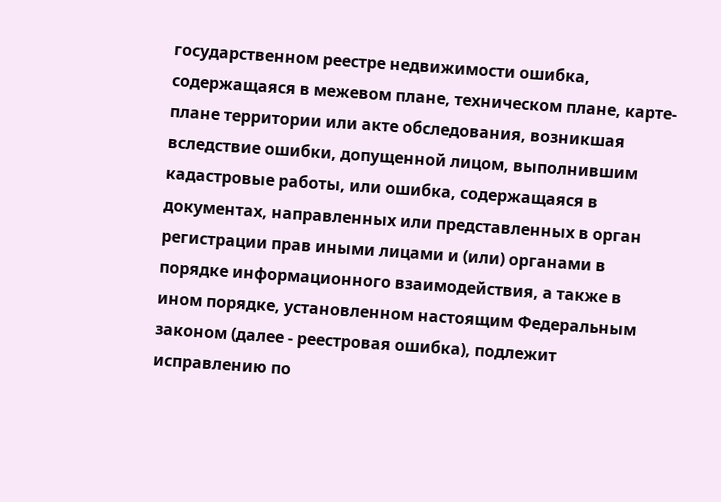государственном реестре недвижимости ошибка, содержащаяся в межевом плане, техническом плане, карте-плане территории или акте обследования, возникшая вследствие ошибки, допущенной лицом, выполнившим кадастровые работы, или ошибка, содержащаяся в документах, направленных или представленных в орган регистрации прав иными лицами и (или) органами в порядке информационного взаимодействия, а также в ином порядке, установленном настоящим Федеральным законом (далее - реестровая ошибка), подлежит исправлению по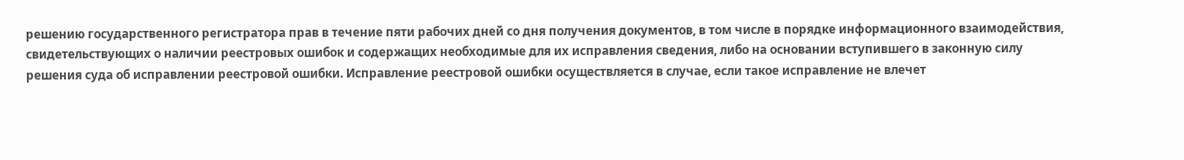решению государственного регистратора прав в течение пяти рабочих дней со дня получения документов, в том числе в порядке информационного взаимодействия, свидетельствующих о наличии реестровых ошибок и содержащих необходимые для их исправления сведения, либо на основании вступившего в законную силу решения суда об исправлении реестровой ошибки. Исправление реестровой ошибки осуществляется в случае, если такое исправление не влечет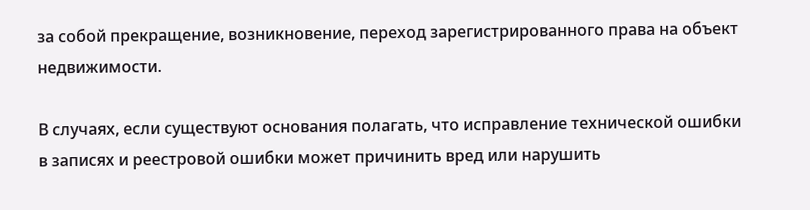за собой прекращение, возникновение, переход зарегистрированного права на объект недвижимости.

В случаях, если существуют основания полагать, что исправление технической ошибки в записях и реестровой ошибки может причинить вред или нарушить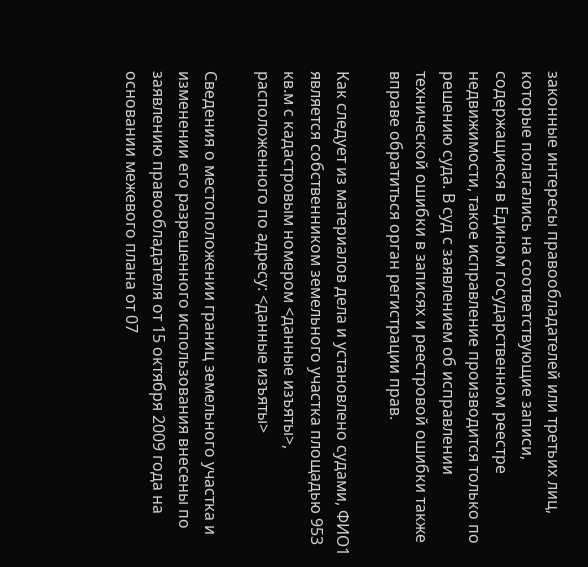законные интересы правообладателей или третьих лиц, которые полагались на соответствующие записи, содержащиеся в Едином государственном реестре недвижимости, такое исправление производится только по решению суда. В суд с заявлением об исправлении технической ошибки в записях и реестровой ошибки также вправе обратиться орган регистрации прав.

Как следует из материалов дела и установлено судами, ФИО1 является собственником земельного участка площадью 953 кв.м с кадастровым номером <данные изъяты>, расположенного по адресу: <данные изъяты>

Сведения о местоположении границ земельного участка и изменении его разрешенного использования внесены по заявлению правообладателя от 15 октября 2009 года на основании межевого плана от 07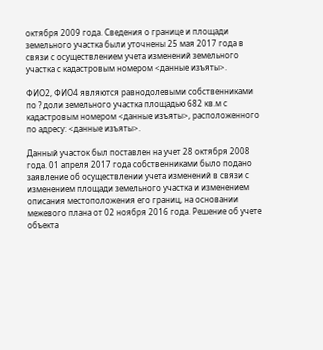октября 2009 года. Сведения о границе и площади земельного участка были уточнены 25 мая 2017 года в связи с осуществлением учета изменений земельного участка с кадастровым номером <данные изъяты>.

ФИО2, ФИО4 являются равнодолевыми собственниками по ? доли земельного участка площадью 682 кв.м с кадастровым номером <данные изъяты>, расположенного по адресу: <данные изъяты>.

Данный участок был поставлен на учет 28 октября 2008 года. 01 апреля 2017 года собственниками было подано заявление об осуществлении учета изменений в связи с изменением площади земельного участка и изменением описания местоположения его границ, на основании межевого плана от 02 ноября 2016 года. Решение об учете объекта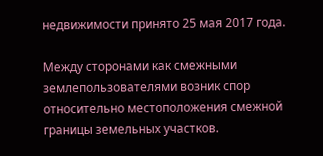недвижимости принято 25 мая 2017 года.

Между сторонами как смежными землепользователями возник спор относительно местоположения смежной границы земельных участков.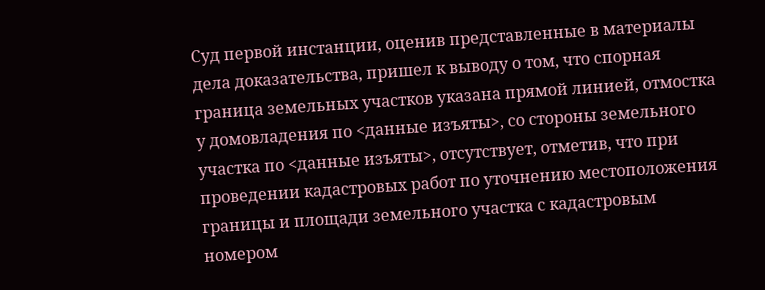Суд первой инстанции, оценив представленные в материалы дела доказательства, пришел к выводу о том, что спорная граница земельных участков указана прямой линией, отмостка у домовладения по <данные изъяты>, со стороны земельного участка по <данные изъяты>, отсутствует, отметив, что при проведении кадастровых работ по уточнению местоположения границы и площади земельного участка с кадастровым номером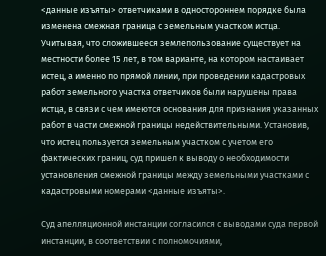<данные изъяты> ответчиками в одностороннем порядке была изменена смежная граница с земельным участком истца. Учитывая, что сложившееся землепользование существует на местности более 15 лет, в том варианте, на котором настаивает истец, а именно по прямой линии, при проведении кадастровых работ земельного участка ответчиков были нарушены права истца, в связи с чем имеются основания для признания указанных работ в части смежной границы недействительными. Установив, что истец пользуется земельным участком с учетом его фактических границ, суд пришел к выводу о необходимости установления смежной границы между земельными участками с кадастровыми номерами <данные изъяты>.

Суд апелляционной инстанции согласился с выводами суда первой инстанции, в соответствии с полномочиями,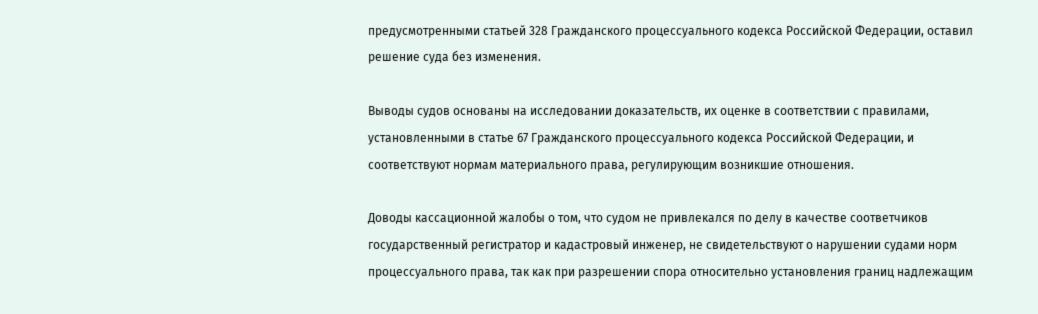предусмотренными статьей 328 Гражданского процессуального кодекса Российской Федерации, оставил решение суда без изменения.

Выводы судов основаны на исследовании доказательств, их оценке в соответствии с правилами, установленными в статье 67 Гражданского процессуального кодекса Российской Федерации, и соответствуют нормам материального права, регулирующим возникшие отношения.

Доводы кассационной жалобы о том, что судом не привлекался по делу в качестве соответчиков государственный регистратор и кадастровый инженер, не свидетельствуют о нарушении судами норм процессуального права, так как при разрешении спора относительно установления границ надлежащим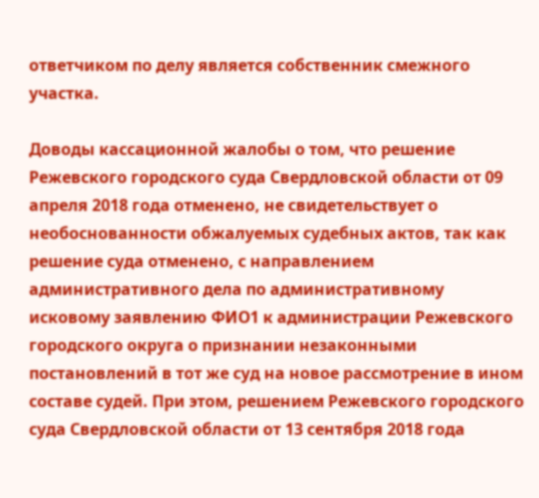ответчиком по делу является собственник смежного участка.

Доводы кассационной жалобы о том, что решение Режевского городского суда Свердловской области от 09 апреля 2018 года отменено, не свидетельствует о необоснованности обжалуемых судебных актов, так как решение суда отменено, с направлением административного дела по административному исковому заявлению ФИО1 к администрации Режевского городского округа о признании незаконными постановлений в тот же суд на новое рассмотрение в ином составе судей. При этом, решением Режевского городского суда Свердловской области от 13 сентября 2018 года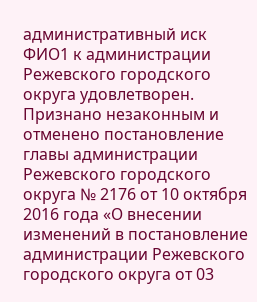административный иск ФИО1 к администрации Режевского городского округа удовлетворен. Признано незаконным и отменено постановление главы администрации Режевского городского округа № 2176 от 10 октября 2016 года «О внесении изменений в постановление администрации Режевского городского округа от 03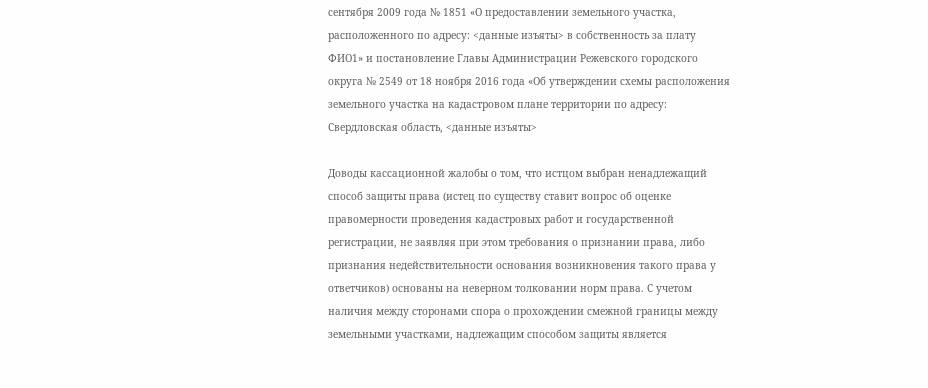сентября 2009 года № 1851 «О предоставлении земельного участка, расположенного по адресу: <данные изъяты> в собственность за плату ФИО1» и постановление Главы Администрации Режевского городского округа № 2549 от 18 ноября 2016 года «Об утверждении схемы расположения земельного участка на кадастровом плане территории по адресу: Свердловская область, <данные изъяты>

Доводы кассационной жалобы о том, что истцом выбран ненадлежащий способ защиты права (истец по существу ставит вопрос об оценке правомерности проведения кадастровых работ и государственной регистрации, не заявляя при этом требования о признании права, либо признания недействительности основания возникновения такого права у ответчиков) основаны на неверном толковании норм права. С учетом наличия между сторонами спора о прохождении смежной границы между земельными участками, надлежащим способом защиты является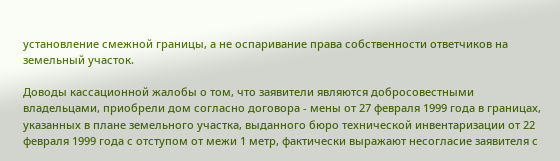установление смежной границы, а не оспаривание права собственности ответчиков на земельный участок.

Доводы кассационной жалобы о том, что заявители являются добросовестными владельцами, приобрели дом согласно договора - мены от 27 февраля 1999 года в границах, указанных в плане земельного участка, выданного бюро технической инвентаризации от 22 февраля 1999 года с отступом от межи 1 метр, фактически выражают несогласие заявителя с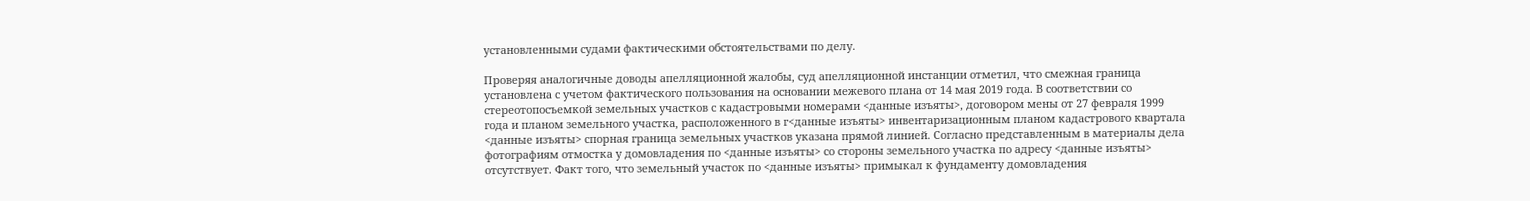установленными судами фактическими обстоятельствами по делу.

Проверяя аналогичные доводы апелляционной жалобы, суд апелляционной инстанции отметил, что смежная граница установлена с учетом фактического пользования на основании межевого плана от 14 мая 2019 года. В соответствии со стереотопосъемкой земельных участков с кадастровыми номерами <данные изъяты>, договором мены от 27 февраля 1999 года и планом земельного участка, расположенного в г<данные изъяты> инвентаризационным планом кадастрового квартала <данные изъяты> спорная граница земельных участков указана прямой линией. Согласно представленным в материалы дела фотографиям отмостка у домовладения по <данные изъяты> со стороны земельного участка по адресу <данные изъяты> отсутствует. Факт того, что земельный участок по <данные изъяты> примыкал к фундаменту домовладения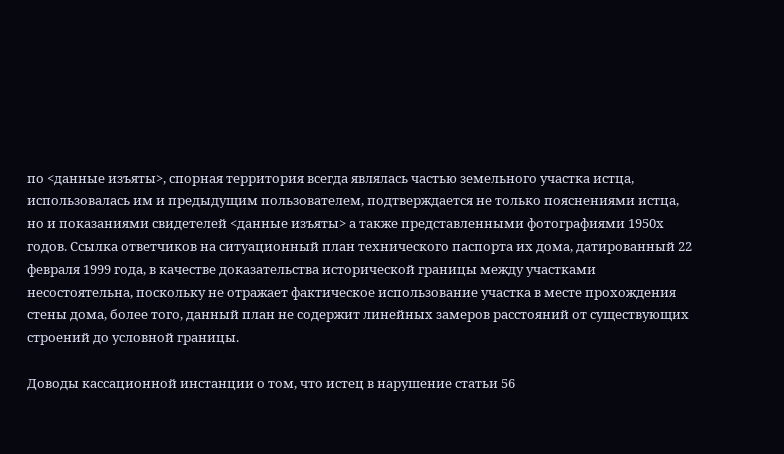по <данные изъяты>, спорная территория всегда являлась частью земельного участка истца, использовалась им и предыдущим пользователем, подтверждается не только пояснениями истца, но и показаниями свидетелей <данные изъяты> а также представленными фотографиями 1950х годов. Ссылка ответчиков на ситуационный план технического паспорта их дома, датированный 22 февраля 1999 года, в качестве доказательства исторической границы между участками несостоятельна, поскольку не отражает фактическое использование участка в месте прохождения стены дома, более того, данный план не содержит линейных замеров расстояний от существующих строений до условной границы.

Доводы кассационной инстанции о том, что истец в нарушение статьи 56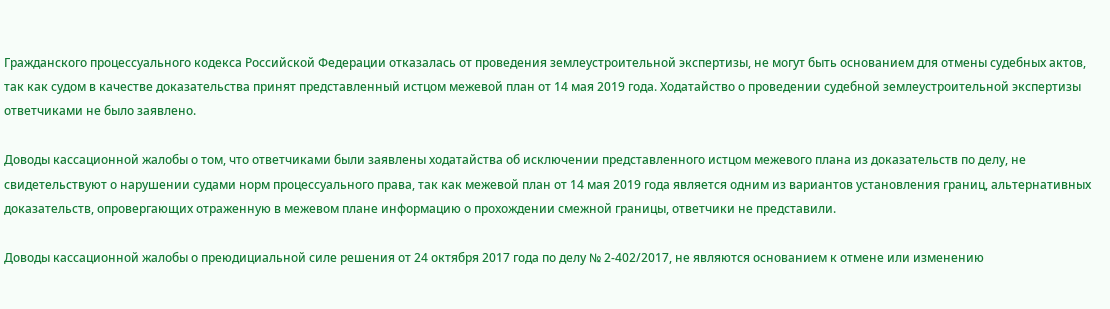Гражданского процессуального кодекса Российской Федерации отказалась от проведения землеустроительной экспертизы, не могут быть основанием для отмены судебных актов, так как судом в качестве доказательства принят представленный истцом межевой план от 14 мая 2019 года. Ходатайство о проведении судебной землеустроительной экспертизы ответчиками не было заявлено.

Доводы кассационной жалобы о том, что ответчиками были заявлены ходатайства об исключении представленного истцом межевого плана из доказательств по делу, не свидетельствуют о нарушении судами норм процессуального права, так как межевой план от 14 мая 2019 года является одним из вариантов установления границ, альтернативных доказательств, опровергающих отраженную в межевом плане информацию о прохождении смежной границы, ответчики не представили.

Доводы кассационной жалобы о преюдициальной силе решения от 24 октября 2017 года по делу № 2-402/2017, не являются основанием к отмене или изменению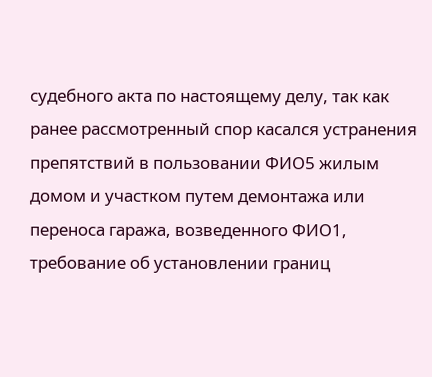судебного акта по настоящему делу, так как ранее рассмотренный спор касался устранения препятствий в пользовании ФИО5 жилым домом и участком путем демонтажа или переноса гаража, возведенного ФИО1, требование об установлении границ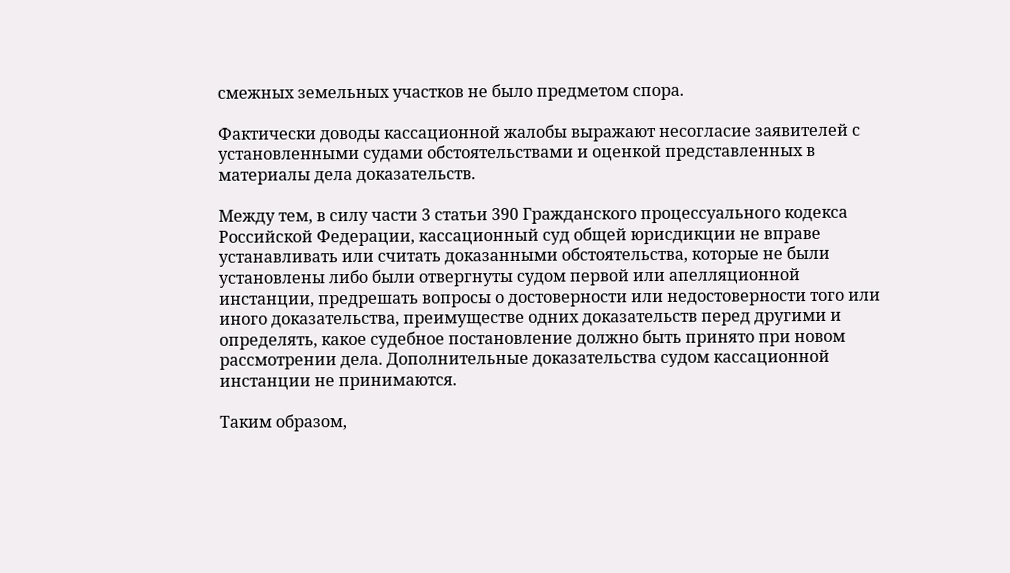смежных земельных участков не было предметом спора.

Фактически доводы кассационной жалобы выражают несогласие заявителей с установленными судами обстоятельствами и оценкой представленных в материалы дела доказательств.

Между тем, в силу части 3 статьи 390 Гражданского процессуального кодекса Российской Федерации, кассационный суд общей юрисдикции не вправе устанавливать или считать доказанными обстоятельства, которые не были установлены либо были отвергнуты судом первой или апелляционной инстанции, предрешать вопросы о достоверности или недостоверности того или иного доказательства, преимуществе одних доказательств перед другими и определять, какое судебное постановление должно быть принято при новом рассмотрении дела. Дополнительные доказательства судом кассационной инстанции не принимаются.

Таким образом,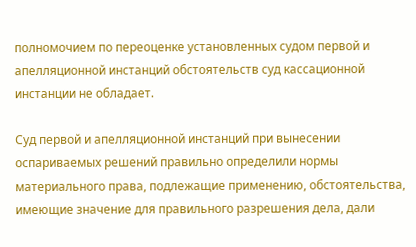полномочием по переоценке установленных судом первой и апелляционной инстанций обстоятельств суд кассационной инстанции не обладает.

Суд первой и апелляционной инстанций при вынесении оспариваемых решений правильно определили нормы материального права, подлежащие применению, обстоятельства, имеющие значение для правильного разрешения дела, дали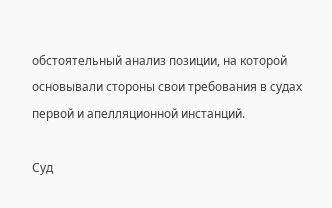обстоятельный анализ позиции, на которой основывали стороны свои требования в судах первой и апелляционной инстанций.

Суд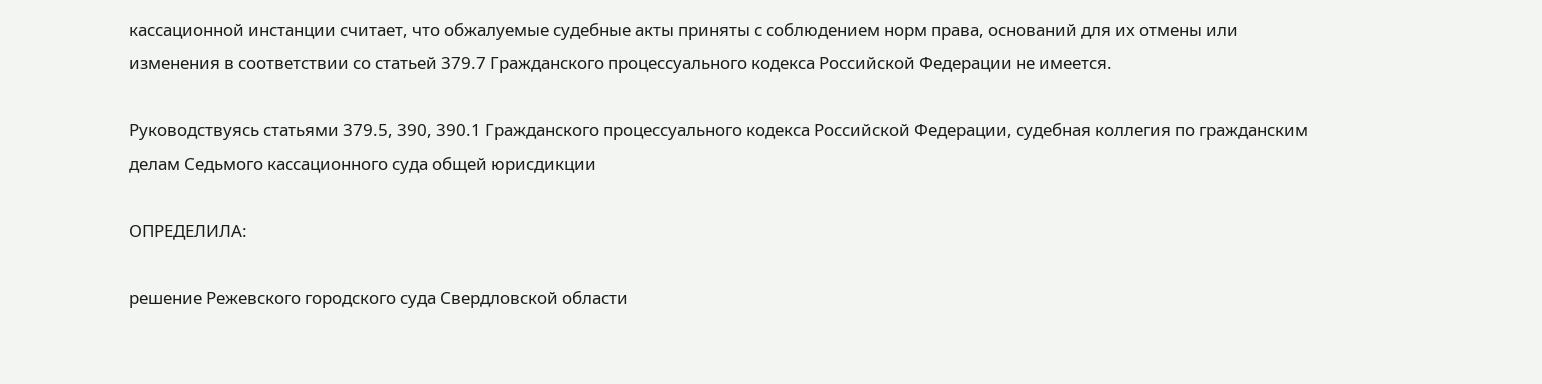кассационной инстанции считает, что обжалуемые судебные акты приняты с соблюдением норм права, оснований для их отмены или изменения в соответствии со статьей 379.7 Гражданского процессуального кодекса Российской Федерации не имеется.

Руководствуясь статьями 379.5, 390, 390.1 Гражданского процессуального кодекса Российской Федерации, судебная коллегия по гражданским делам Седьмого кассационного суда общей юрисдикции

ОПРЕДЕЛИЛА:

решение Режевского городского суда Свердловской области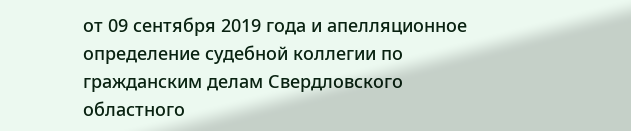от 09 сентября 2019 года и апелляционное определение судебной коллегии по гражданским делам Свердловского областного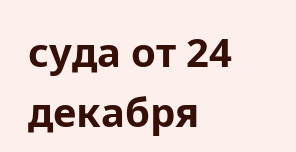суда от 24 декабря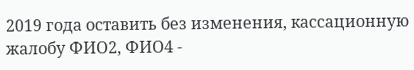2019 года оставить без изменения, кассационную жалобу ФИО2, ФИО4 -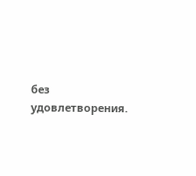без удовлетворения.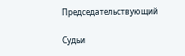Председательствующий

Судьи